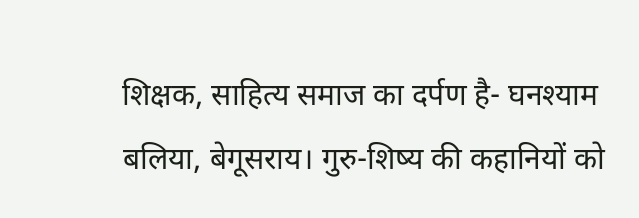शिक्षक, साहित्य समाज का दर्पण है- घनश्याम
बलिया, बेगूसराय। गुरु-शिष्य की कहानियों को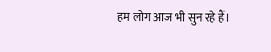हम लोग आज भी सुन रहे हैं।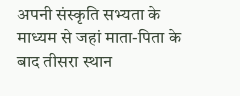अपनी संस्कृति सभ्यता के माध्यम से जहां माता-पिता के बाद तीसरा स्थान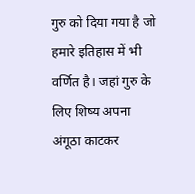गुरु को दिया गया है जो हमारे इतिहास में भी वर्णित है। जहां गुरु के लिए शिष्य अपना अंगूठा काटकर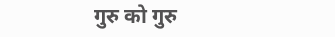गुरु को गुरु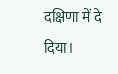दक्षिणा में दे दिया।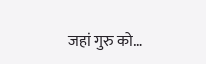जहां गुरु को…